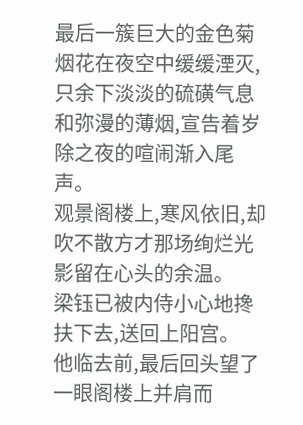最后一簇巨大的金色菊烟花在夜空中缓缓湮灭,只余下淡淡的硫磺气息和弥漫的薄烟,宣告着岁除之夜的喧闹渐入尾声。
观景阁楼上,寒风依旧,却吹不散方才那场绚烂光影留在心头的余温。
梁钰已被内侍小心地搀扶下去,送回上阳宫。
他临去前,最后回头望了一眼阁楼上并肩而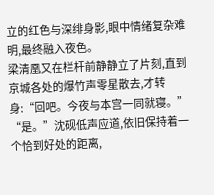立的红色与深绯身影,眼中情绪复杂难明,最终融入夜色。
梁清凰又在栏杆前静静立了片刻,直到京城各处的爆竹声零星散去,才转身:“回吧。今夜与本宫一同就寝。”
“是。”沈砚低声应道,依旧保持着一个恰到好处的距离,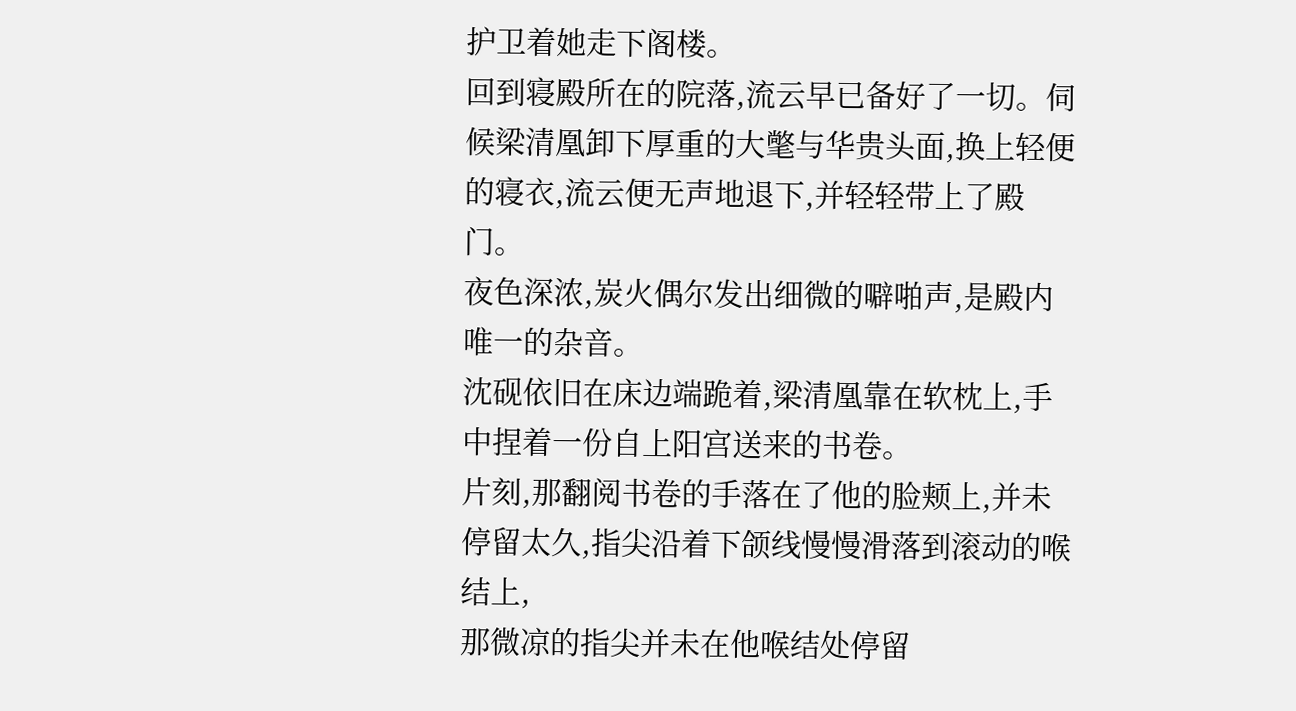护卫着她走下阁楼。
回到寝殿所在的院落,流云早已备好了一切。伺候梁清凰卸下厚重的大氅与华贵头面,换上轻便的寝衣,流云便无声地退下,并轻轻带上了殿门。
夜色深浓,炭火偶尔发出细微的噼啪声,是殿内唯一的杂音。
沈砚依旧在床边端跪着,梁清凰靠在软枕上,手中捏着一份自上阳宫送来的书卷。
片刻,那翻阅书卷的手落在了他的脸颊上,并未停留太久,指尖沿着下颌线慢慢滑落到滚动的喉结上,
那微凉的指尖并未在他喉结处停留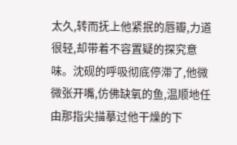太久,转而抚上他紧抿的唇瓣,力道很轻,却带着不容置疑的探究意味。沈砚的呼吸彻底停滞了,他微微张开嘴,仿佛缺氧的鱼,温顺地任由那指尖描摹过他干燥的下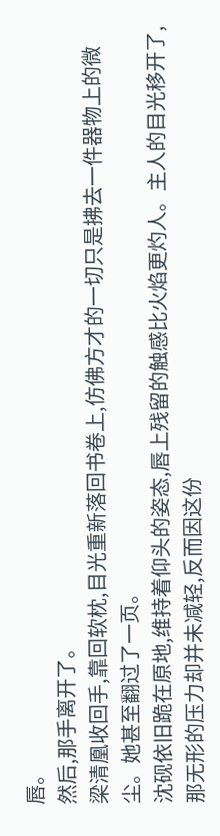唇。
然后,那手离开了。
梁清凰收回手,靠回软枕,目光重新落回书卷上,仿佛方才的一切只是拂去一件器物上的微尘。她甚至翻过了一页。
沈砚依旧跪在原地,维持着仰头的姿态,唇上残留的触感比火焰更灼人。主人的目光移开了,那无形的压力却并未减轻,反而因这份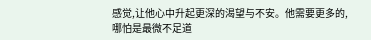感觉,让他心中升起更深的渴望与不安。他需要更多的,哪怕是最微不足道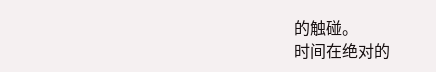的触碰。
时间在绝对的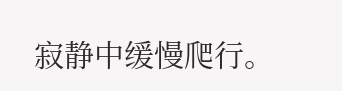寂静中缓慢爬行。